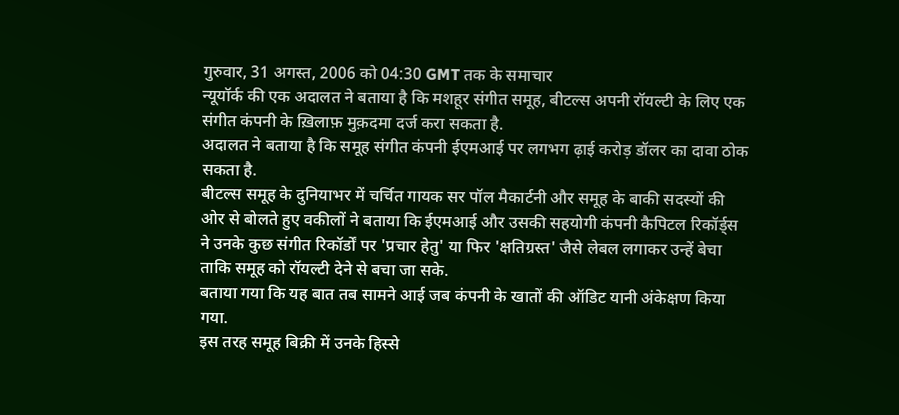गुरुवार, 31 अगस्त, 2006 को 04:30 GMT तक के समाचार
न्यूयॉर्क की एक अदालत ने बताया है कि मशहूर संगीत समूह, बीटल्स अपनी रॉयल्टी के लिए एक संगीत कंपनी के ख़िलाफ़ मुक़दमा दर्ज करा सकता है.
अदालत ने बताया है कि समूह संगीत कंपनी ईएमआई पर लगभग ढ़ाई करोड़ डॉलर का दावा ठोक सकता है.
बीटल्स समूह के दुनियाभर में चर्चित गायक सर पॉल मैकार्टनी और समूह के बाकी सदस्यों की ओर से बोलते हुए वकीलों ने बताया कि ईएमआई और उसकी सहयोगी कंपनी कैपिटल रिकॉर्ड्स ने उनके कुछ संगीत रिकॉर्डों पर 'प्रचार हेतु' या फिर 'क्षतिग्रस्त' जैसे लेबल लगाकर उन्हें बेचा ताकि समूह को रॉयल्टी देने से बचा जा सके.
बताया गया कि यह बात तब सामने आई जब कंपनी के खातों की ऑडिट यानी अंकेक्षण किया गया.
इस तरह समूह बिक्री में उनके हिस्से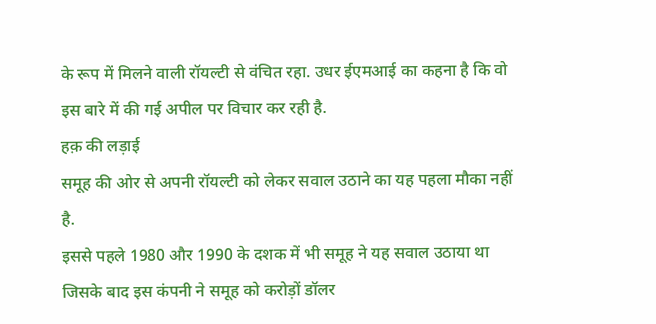के रूप में मिलने वाली रॉयल्टी से वंचित रहा. उधर ईएमआई का कहना है कि वो इस बारे में की गई अपील पर विचार कर रही है.
हक़ की लड़ाई
समूह की ओर से अपनी रॉयल्टी को लेकर सवाल उठाने का यह पहला मौका नहीं है.
इससे पहले 1980 और 1990 के दशक में भी समूह ने यह सवाल उठाया था जिसके बाद इस कंपनी ने समूह को करोड़ों डॉलर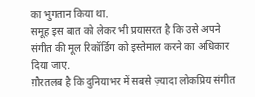का भुगतान किया था.
समूह इस बात को लेकर भी प्रयासरत है कि उसे अपने संगीत की मूल रिकॉर्डिग को इस्तेमाल करने का अधिकार दिया जाए.
ग़ौरतलब है कि दुनियाभर में सबसे ज़्यादा लोकप्रिय संगीत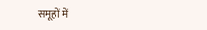समूहों में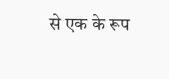से एक के रूप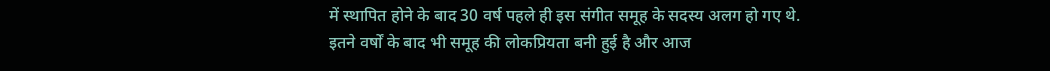में स्थापित होने के बाद 30 वर्ष पहले ही इस संगीत समूह के सदस्य अलग हो गए थे.
इतने वर्षों के बाद भी समूह की लोकप्रियता बनी हुई है और आज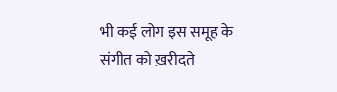भी कई लोग इस समूह के संगीत को ख़रीदते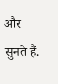और सुनते हैं.